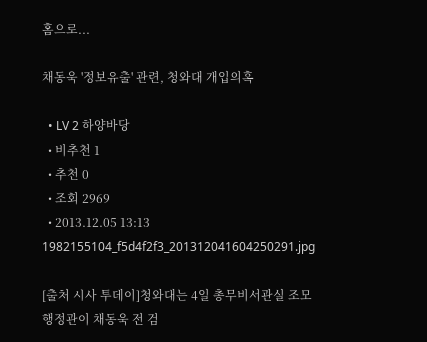홈으로...

채동욱 '정보유출' 관련, 청와대 개입의혹

  • LV 2 하양바당
  • 비추천 1
  • 추천 0
  • 조회 2969
  • 2013.12.05 13:13
1982155104_f5d4f2f3_201312041604250291.jpg

[출처 시사 투데이]청와대는 4일 총무비서관실 조모  행정관이 채동욱 전 검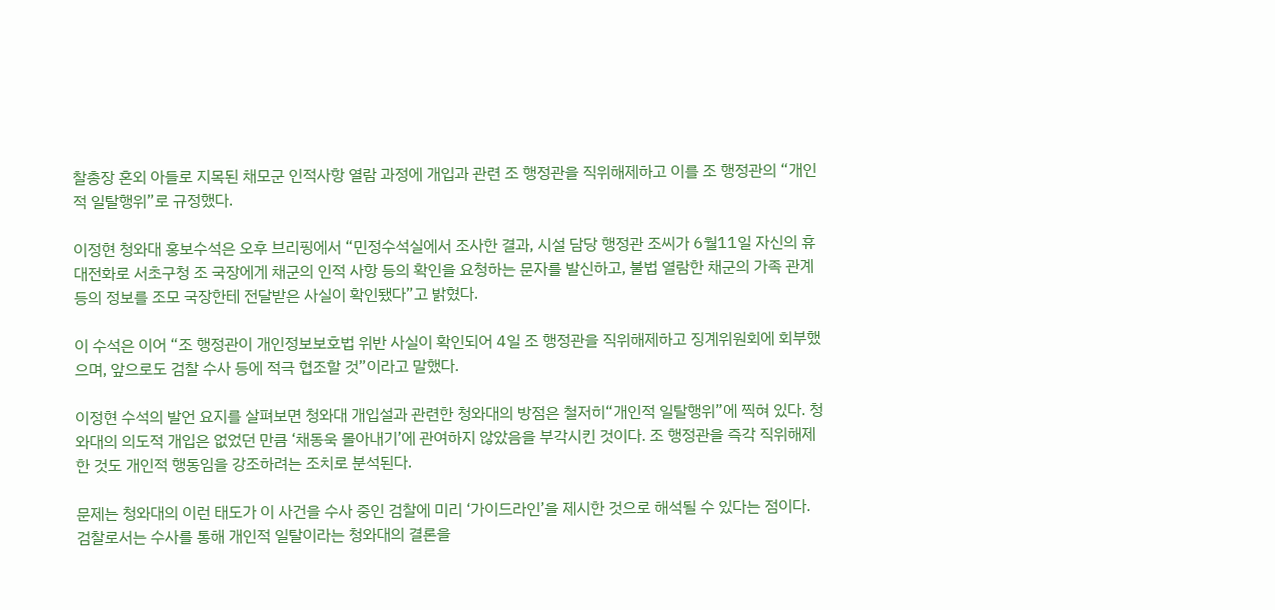찰총장 혼외 아들로 지목된 채모군 인적사항 열람 과정에 개입과 관련 조 행정관을 직위해제하고 이를 조 행정관의 “개인적 일탈행위”로 규정했다.

이정현 청와대 홍보수석은 오후 브리핑에서 “민정수석실에서 조사한 결과, 시설 담당 행정관 조씨가 6월11일 자신의 휴대전화로 서초구청 조 국장에게 채군의 인적 사항 등의 확인을 요청하는 문자를 발신하고, 불법 열람한 채군의 가족 관계 등의 정보를 조모 국장한테 전달받은 사실이 확인됐다”고 밝혔다.

이 수석은 이어 “조 행정관이 개인정보보호법 위반 사실이 확인되어 4일 조 행정관을 직위해제하고 징계위원회에 회부했으며, 앞으로도 검찰 수사 등에 적극 협조할 것”이라고 말했다.

이정현 수석의 발언 요지를 살펴보면 청와대 개입설과 관련한 청와대의 방점은 철저히“개인적 일탈행위”에 찍혀 있다. 청와대의 의도적 개입은 없었던 만큼 ‘채동욱 몰아내기’에 관여하지 않았음을 부각시킨 것이다. 조 행정관을 즉각 직위해제한 것도 개인적 행동임을 강조하려는 조치로 분석된다.

문제는 청와대의 이런 태도가 이 사건을 수사 중인 검찰에 미리 ‘가이드라인’을 제시한 것으로 해석될 수 있다는 점이다. 검찰로서는 수사를 통해 개인적 일탈이라는 청와대의 결론을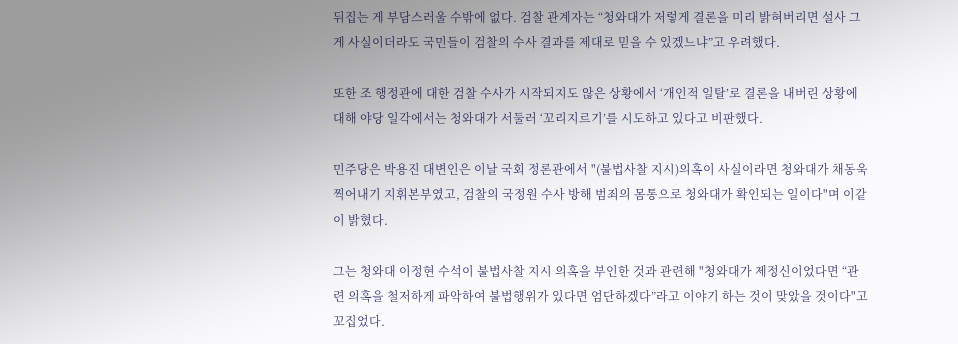뒤집는 게 부담스러울 수밖에 없다. 검찰 관계자는 “청와대가 저렇게 결론을 미리 밝혀버리면 설사 그게 사실이더라도 국민들이 검찰의 수사 결과를 제대로 믿을 수 있겠느냐”고 우려했다.

또한 조 행정관에 대한 검찰 수사가 시작되지도 않은 상황에서 ‘개인적 일탈’로 결론을 내버린 상황에 대해 야당 일각에서는 청와대가 서둘러 ‘꼬리지르기’를 시도하고 있다고 비판했다.

민주당은 박용진 대변인은 이날 국회 정론관에서 "(불법사찰 지시)의혹이 사실이라면 청와대가 채동욱 찍어내기 지휘본부였고, 검찰의 국정원 수사 방해 범죄의 몸통으로 청와대가 확인되는 일이다"며 이같이 밝혔다.

그는 청와대 이정현 수석이 불법사찰 지시 의혹을 부인한 것과 관련해 "청와대가 제정신이었다면 “관련 의혹을 철저하게 파악하여 불법행위가 있다면 엄단하겠다”라고 이야기 하는 것이 맞았을 것이다"고 꼬집었다.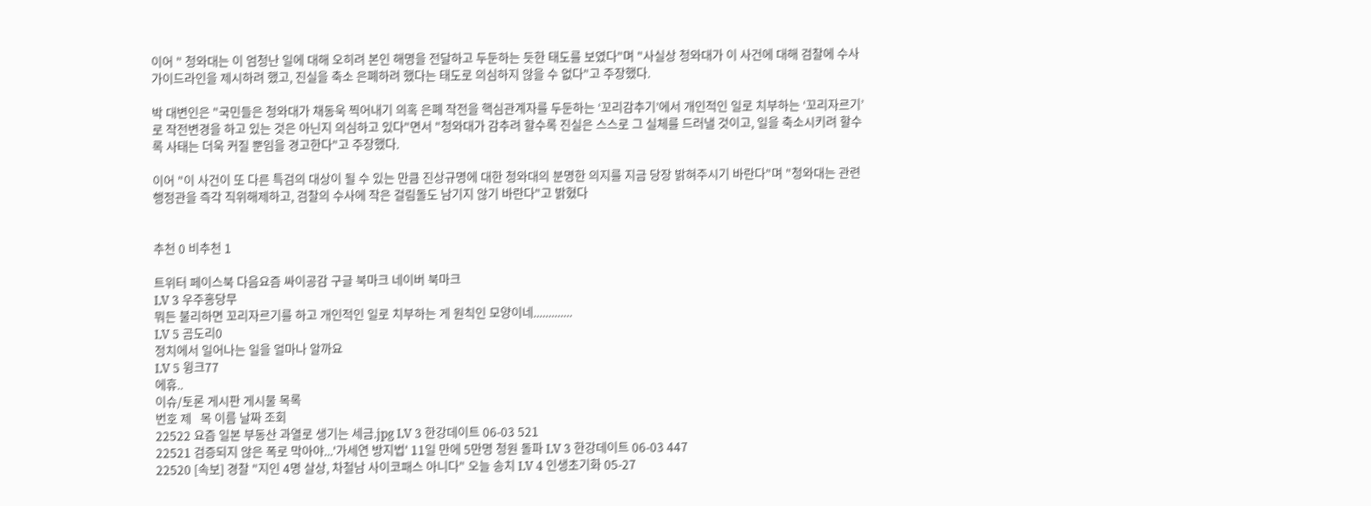이어 " 청와대는 이 엄청난 일에 대해 오히려 본인 해명을 전달하고 두둔하는 듯한 태도를 보였다"며 "사실상 청와대가 이 사건에 대해 검찰에 수사가이드라인을 제시하려 했고, 진실을 축소 은폐하려 했다는 태도로 의심하지 않을 수 없다"고 주장했다.

박 대변인은 "국민들은 청와대가 채동욱 찍어내기 의혹 은폐 작전을 핵심관계자를 두둔하는 ‘꼬리감추기’에서 개인적인 일로 치부하는 ‘꼬리자르기’로 작전변경을 하고 있는 것은 아닌지 의심하고 있다"면서 "청와대가 감추려 할수록 진실은 스스로 그 실체를 드러낼 것이고, 일을 축소시키려 할수록 사태는 더욱 커질 뿐임을 경고한다"고 주장했다.

이어 "이 사건이 또 다른 특검의 대상이 될 수 있는 만큼 진상규명에 대한 청와대의 분명한 의지를 지금 당장 밝혀주시기 바란다"며 "청와대는 관련 행정관을 즉각 직위해제하고, 검찰의 수사에 작은 걸림돌도 남기지 않기 바란다"고 밝혔다


추천 0 비추천 1

트위터 페이스북 다음요즘 싸이공감 구글 북마크 네이버 북마크
LV 3 우주홍당무
뭐든 불리하면 꼬리자르기를 하고 개인적인 일로 치부하는 게 원칙인 모양이네.............
LV 5 곰도리0
정치에서 일어나는 일을 얼마나 알까요
LV 5 윙크77
에휴..
이슈/토론 게시판 게시물 목록
번호 제   목 이름 날짜 조회
22522 요즘 일본 부동산 과열로 생기는 세금.jpg LV 3 한강데이트 06-03 521
22521 검증되지 않은 폭로 막아야...'가세연 방지법' 11일 만에 5만명 청원 돌파 LV 3 한강데이트 06-03 447
22520 [속보] 경찰 "지인 4명 살상, 차철남 사이코패스 아니다" 오늘 송치 LV 4 인생초기화 05-27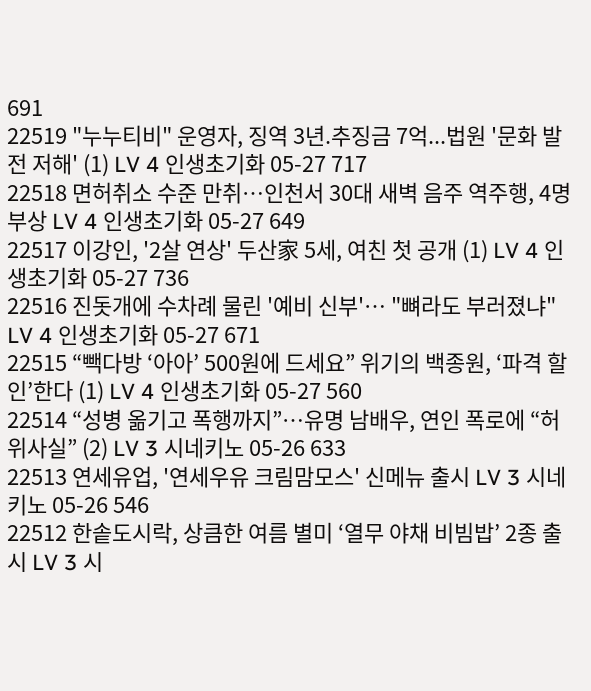691
22519 "누누티비" 운영자, 징역 3년.추징금 7억...법원 '문화 발전 저해' (1) LV 4 인생초기화 05-27 717
22518 면허취소 수준 만취…인천서 30대 새벽 음주 역주행, 4명 부상 LV 4 인생초기화 05-27 649
22517 이강인, '2살 연상' 두산家 5세, 여친 첫 공개 (1) LV 4 인생초기화 05-27 736
22516 진돗개에 수차례 물린 '예비 신부'… "뼈라도 부러졌냐" LV 4 인생초기화 05-27 671
22515 “빽다방 ‘아아’ 500원에 드세요” 위기의 백종원, ‘파격 할인’한다 (1) LV 4 인생초기화 05-27 560
22514 “성병 옮기고 폭행까지”…유명 남배우, 연인 폭로에 “허위사실” (2) LV 3 시네키노 05-26 633
22513 연세유업, '연세우유 크림맘모스' 신메뉴 출시 LV 3 시네키노 05-26 546
22512 한솥도시락, 상큼한 여름 별미 ‘열무 야채 비빔밥’ 2종 출시 LV 3 시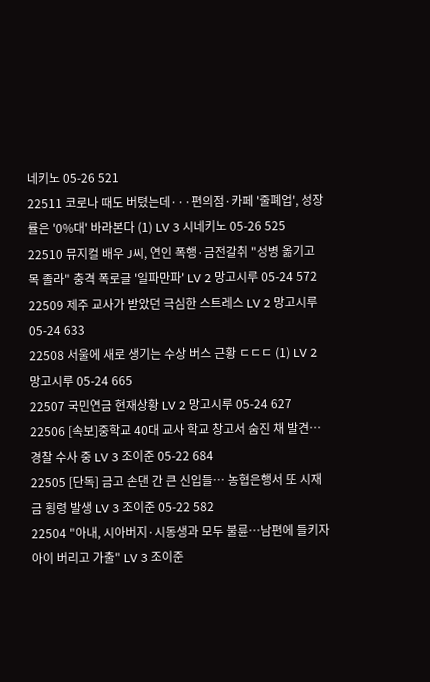네키노 05-26 521
22511 코로나 때도 버텼는데···편의점·카페 '줄폐업', 성장률은 '0%대' 바라본다 (1) LV 3 시네키노 05-26 525
22510 뮤지컬 배우 J씨, 연인 폭행·금전갈취 "성병 옮기고 목 졸라" 충격 폭로글 '일파만파' LV 2 망고시루 05-24 572
22509 제주 교사가 받았던 극심한 스트레스 LV 2 망고시루 05-24 633
22508 서울에 새로 생기는 수상 버스 근황 ㄷㄷㄷ (1) LV 2 망고시루 05-24 665
22507 국민연금 현재상황 LV 2 망고시루 05-24 627
22506 [속보]중학교 40대 교사 학교 창고서 숨진 채 발견…경찰 수사 중 LV 3 조이준 05-22 684
22505 [단독] 금고 손댄 간 큰 신입들… 농협은행서 또 시재금 횡령 발생 LV 3 조이준 05-22 582
22504 "아내, 시아버지·시동생과 모두 불륜…남편에 들키자 아이 버리고 가출" LV 3 조이준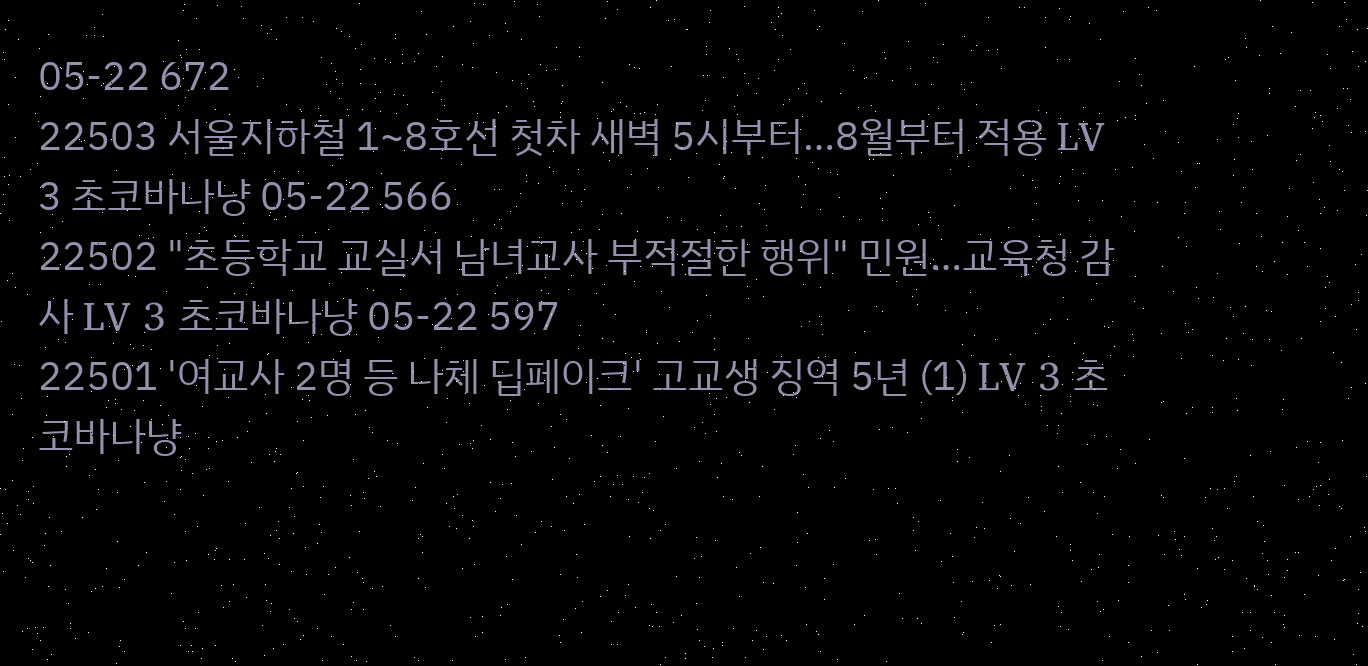05-22 672
22503 서울지하철 1~8호선 첫차 새벽 5시부터…8월부터 적용 LV 3 초코바나냥 05-22 566
22502 "초등학교 교실서 남녀교사 부적절한 행위" 민원…교육청 감사 LV 3 초코바나냥 05-22 597
22501 '여교사 2명 등 나체 딥페이크' 고교생 징역 5년 (1) LV 3 초코바나냥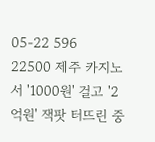05-22 596
22500 제주 카지노서 '1000원' 걸고 '2억원' 잭팟 터뜨린 중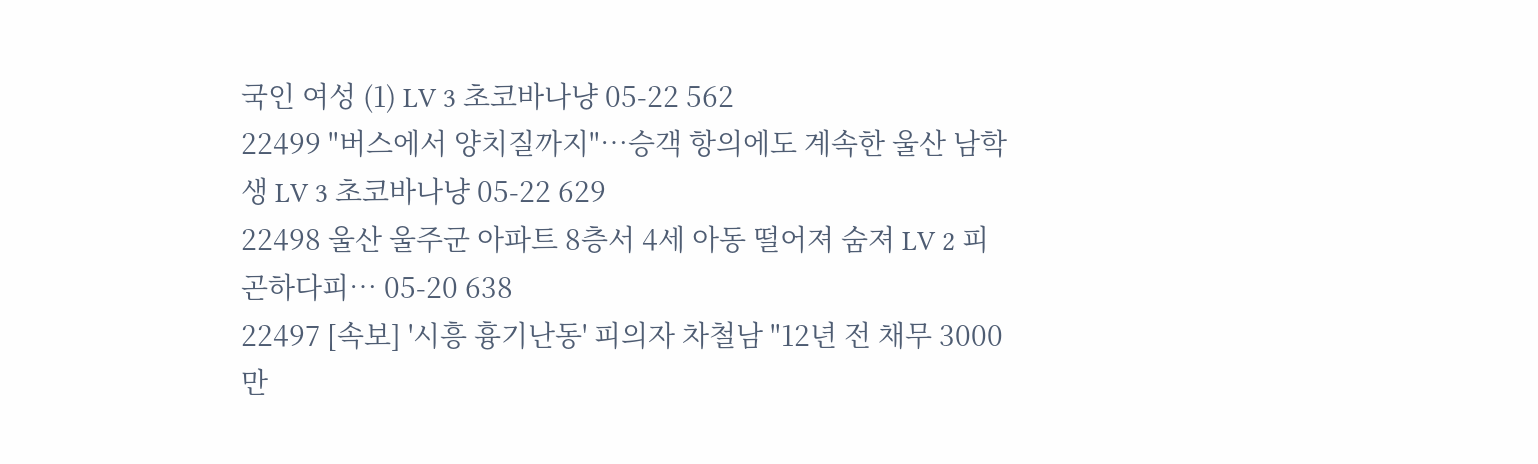국인 여성 (1) LV 3 초코바나냥 05-22 562
22499 "버스에서 양치질까지"…승객 항의에도 계속한 울산 남학생 LV 3 초코바나냥 05-22 629
22498 울산 울주군 아파트 8층서 4세 아동 떨어져 숨져 LV 2 피곤하다피… 05-20 638
22497 [속보] '시흥 흉기난동' 피의자 차철남 "12년 전 채무 3000만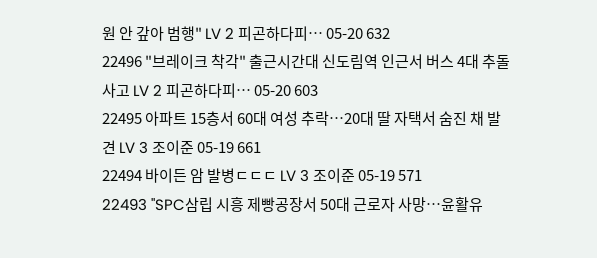원 안 갚아 범행" LV 2 피곤하다피… 05-20 632
22496 "브레이크 착각" 출근시간대 신도림역 인근서 버스 4대 추돌 사고 LV 2 피곤하다피… 05-20 603
22495 아파트 15층서 60대 여성 추락…20대 딸 자택서 숨진 채 발견 LV 3 조이준 05-19 661
22494 바이든 암 발병ㄷㄷㄷ LV 3 조이준 05-19 571
22493 "SPC삼립 시흥 제빵공장서 50대 근로자 사망…윤활유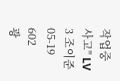작업중 사고" LV 3 조이준 05-19 602
광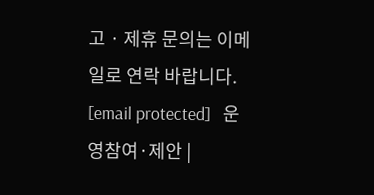고 · 제휴 문의는 이메일로 연락 바랍니다.  [email protected]   운영참여·제안 |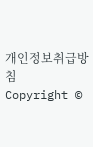개인정보취급방침
Copyright ©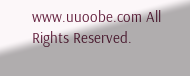www.uuoobe.com All Rights Reserved.